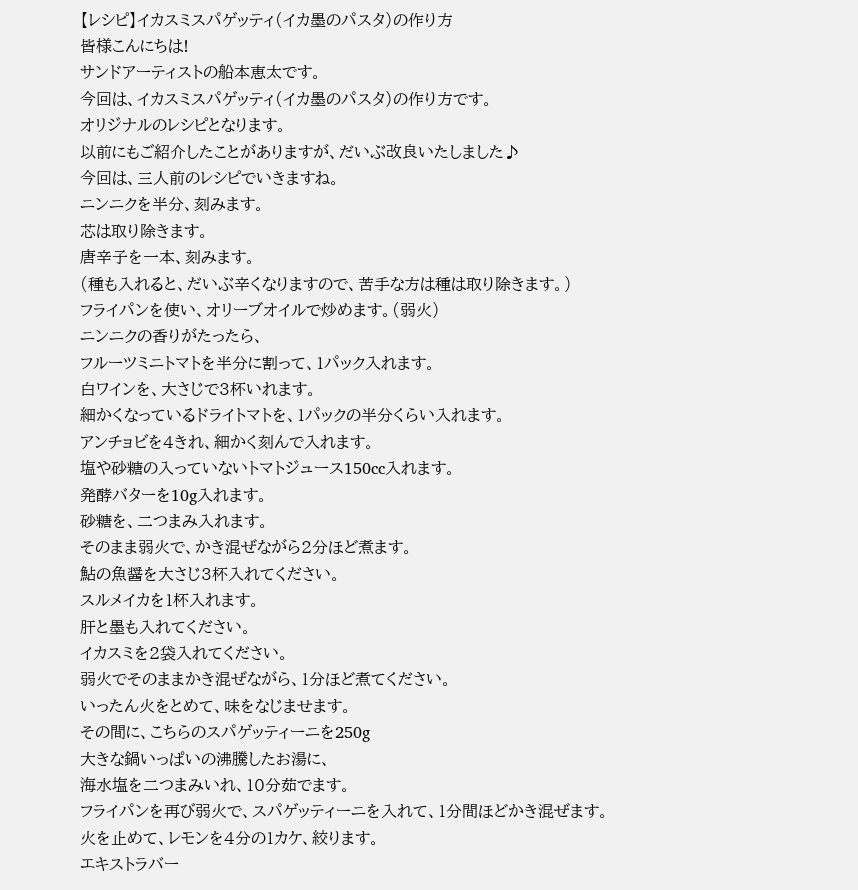【レシピ】イカスミスパゲッティ(イカ墨のパスタ)の作り方
皆様こんにちは!
サンドアーティストの船本恵太です。
今回は、イカスミスパゲッティ(イカ墨のパスタ)の作り方です。
オリジナルのレシピとなります。
以前にもご紹介したことがありますが、だいぶ改良いたしました♪
今回は、三人前のレシピでいきますね。
ニンニクを半分、刻みます。
芯は取り除きます。
唐辛子を一本、刻みます。
(種も入れると、だいぶ辛くなりますので、苦手な方は種は取り除きます。)
フライパンを使い、オリーブオイルで炒めます。(弱火)
ニンニクの香りがたったら、
フルーツミニトマトを半分に割って、1パック入れます。
白ワインを、大さじで3杯いれます。
細かくなっているドライトマトを、1パックの半分くらい入れます。
アンチョビを4きれ、細かく刻んで入れます。
塩や砂糖の入っていないトマトジュース150cc入れます。
発酵バターを10g入れます。
砂糖を、二つまみ入れます。
そのまま弱火で、かき混ぜながら2分ほど煮ます。
鮎の魚醤を大さじ3杯入れてください。
スルメイカを1杯入れます。
肝と墨も入れてください。
イカスミを2袋入れてください。
弱火でそのままかき混ぜながら、1分ほど煮てください。
いったん火をとめて、味をなじませます。
その間に、こちらのスパゲッティーニを250g
大きな鍋いっぱいの沸騰したお湯に、
海水塩を二つまみいれ、10分茹でます。
フライパンを再び弱火で、スパゲッティーニを入れて、1分間ほどかき混ぜます。
火を止めて、レモンを4分の1カケ、絞ります。
エキストラバー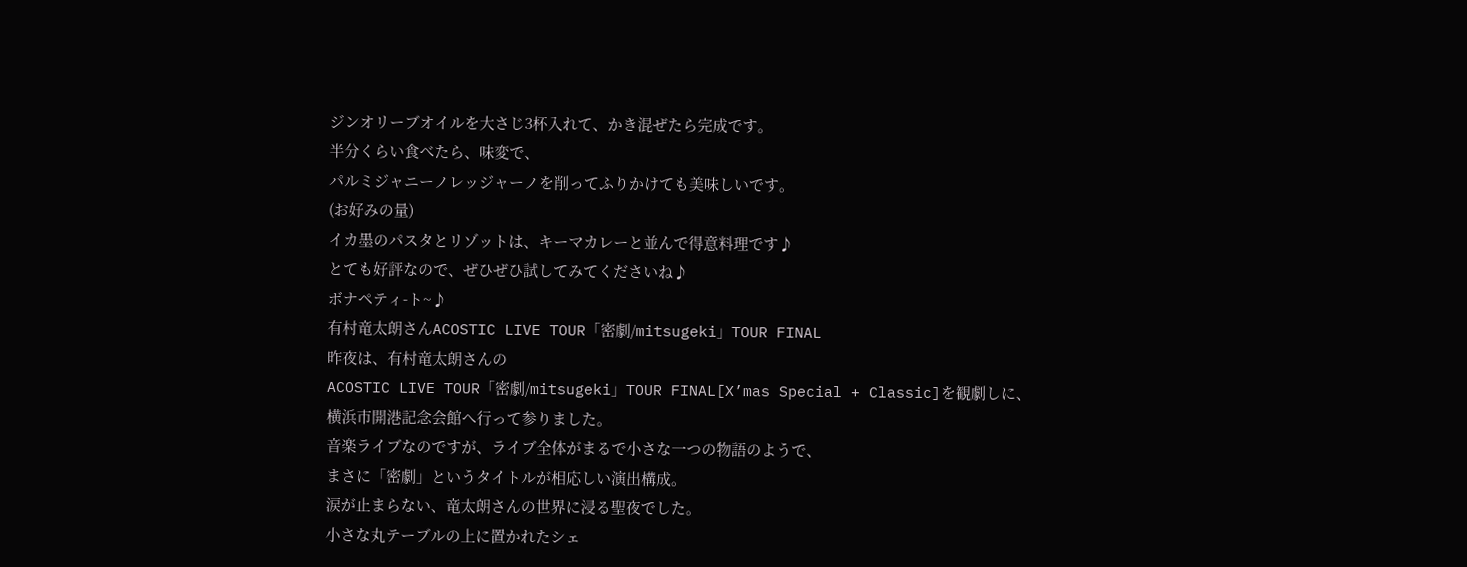ジンオリーブオイルを大さじ3杯入れて、かき混ぜたら完成です。
半分くらい食べたら、味変で、
パルミジャニーノレッジャーノを削ってふりかけても美味しいです。
(お好みの量)
イカ墨のパスタとリゾットは、キーマカレーと並んで得意料理です♪
とても好評なので、ぜひぜひ試してみてくださいね♪
ボナペティ-ト~♪
有村竜太朗さんACOSTIC LIVE TOUR「密劇/mitsugeki」TOUR FINAL
昨夜は、有村竜太朗さんの
ACOSTIC LIVE TOUR「密劇/mitsugeki」TOUR FINAL[X’mas Special + Classic]を観劇しに、
横浜市開港記念会館へ行って参りました。
音楽ライブなのですが、ライブ全体がまるで小さな一つの物語のようで、
まさに「密劇」というタイトルが相応しい演出構成。
涙が止まらない、竜太朗さんの世界に浸る聖夜でした。
小さな丸テーブルの上に置かれたシェ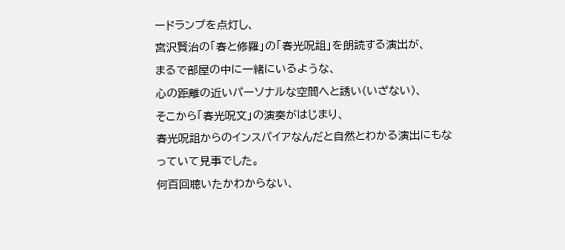ードランプを点灯し、
宮沢賢治の「春と修羅」の「春光呪詛」を朗読する演出が、
まるで部屋の中に一緒にいるような、
心の距離の近いパーソナルな空間へと誘い(いざない)、
そこから「春光呪文」の演奏がはじまり、
春光呪詛からのインスパイアなんだと自然とわかる演出にもなっていて見事でした。
何百回聴いたかわからない、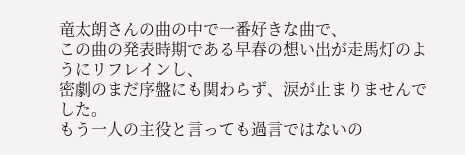竜太朗さんの曲の中で一番好きな曲で、
この曲の発表時期である早春の想い出が走馬灯のようにリフレインし、
密劇のまだ序盤にも関わらず、涙が止まりませんでした。
もう一人の主役と言っても過言ではないの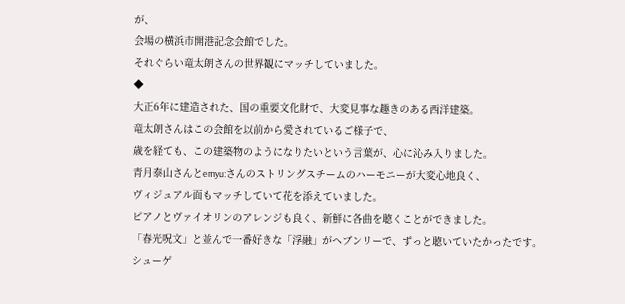が、
会場の横浜市開港記念会館でした。
それぐらい竜太朗さんの世界観にマッチしていました。
◆
大正6年に建造された、国の重要文化財で、大変見事な趣きのある西洋建築。
竜太朗さんはこの会館を以前から愛されているご様子で、
歳を経ても、この建築物のようになりたいという言葉が、心に沁み入りました。
青月泰山さんとemyu:さんのストリングスチームのハーモニーが大変心地良く、
ヴィジュアル面もマッチしていて花を添えていました。
ピアノとヴァイオリンのアレンジも良く、新鮮に各曲を聴くことができました。
「春光呪文」と並んで一番好きな「浮融」がヘブンリーで、ずっと聴いていたかったです。
シューゲ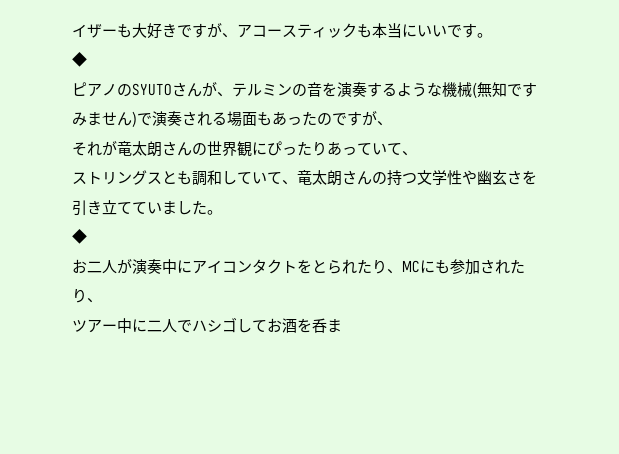イザーも大好きですが、アコースティックも本当にいいです。
◆
ピアノのSYUTOさんが、テルミンの音を演奏するような機械(無知ですみません)で演奏される場面もあったのですが、
それが竜太朗さんの世界観にぴったりあっていて、
ストリングスとも調和していて、竜太朗さんの持つ文学性や幽玄さを引き立てていました。
◆
お二人が演奏中にアイコンタクトをとられたり、MCにも参加されたり、
ツアー中に二人でハシゴしてお酒を呑ま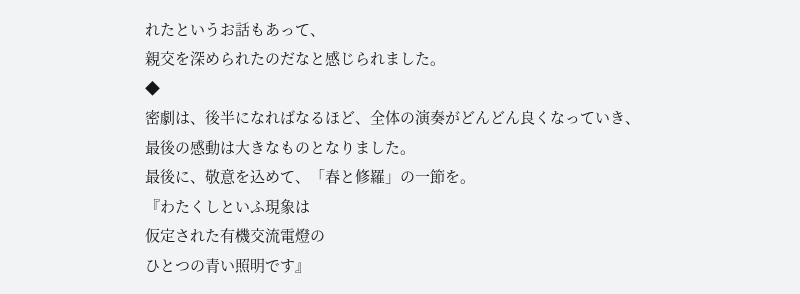れたというお話もあって、
親交を深められたのだなと感じられました。
◆
密劇は、後半になればなるほど、全体の演奏がどんどん良くなっていき、
最後の感動は大きなものとなりました。
最後に、敬意を込めて、「春と修羅」の一節を。
『わたくしといふ現象は
仮定された有機交流電燈の
ひとつの青い照明です』